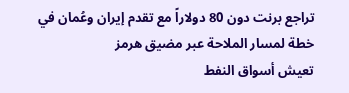تراجع برنت دون 80 دولاراً مع تقدم إيران وعُمان في خطة لمسار الملاحة عبر مضيق هرمز
تعيش أسواق النفط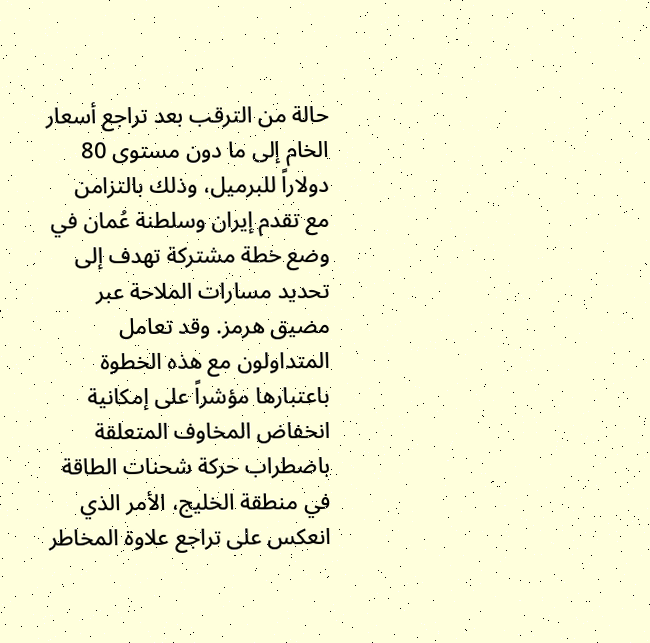حالة من الترقب بعد تراجع أسعار الخام إلى ما دون مستوى 80 دولاراً للبرميل، وذلك بالتزامن مع تقدم إيران وسلطنة عُمان في وضع خطة مشتركة تهدف إلى تحديد مسارات الملاحة عبر مضيق هرمز. وقد تعامل المتداولون مع هذه الخطوة باعتبارها مؤشراً على إمكانية انخفاض المخاوف المتعلقة باضطراب حركة شحنات الطاقة في منطقة الخليج، الأمر الذي انعكس على تراجع علاوة المخاطر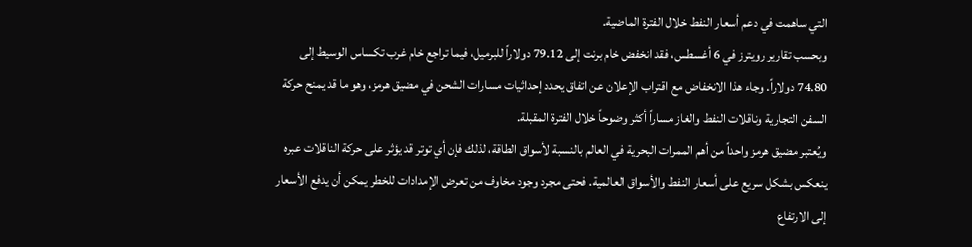التي ساهمت في دعم أسعار النفط خلال الفترة الماضية.
وبحسب تقارير رويترز في 6 أغسطس، فقد انخفض خام برنت إلى 79.12 دولاراً للبرميل، فيما تراجع خام غرب تكساس الوسيط إلى 74.80 دولاراً. وجاء هذا الانخفاض مع اقتراب الإعلان عن اتفاق يحدد إحداثيات مسارات الشحن في مضيق هرمز، وهو ما قد يمنح حركة السفن التجارية وناقلات النفط والغاز مساراً أكثر وضوحاً خلال الفترة المقبلة.
ويُعتبر مضيق هرمز واحداً من أهم الممرات البحرية في العالم بالنسبة لأسواق الطاقة، لذلك فإن أي توتر قد يؤثر على حركة الناقلات عبره ينعكس بشكل سريع على أسعار النفط والأسواق العالمية. فحتى مجرد وجود مخاوف من تعرض الإمدادات للخطر يمكن أن يدفع الأسعار إلى الارتفاع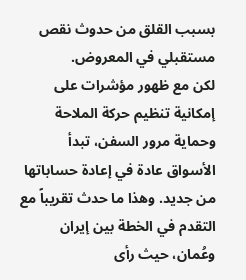بسبب القلق من حدوث نقص مستقبلي في المعروض.
لكن مع ظهور مؤشرات على إمكانية تنظيم حركة الملاحة وحماية مرور السفن، تبدأ الأسواق عادة في إعادة حساباتها من جديد. وهذا ما حدث تقريباً مع التقدم في الخطة بين إيران وعُمان، حيث رأى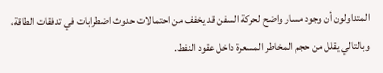المتداولون أن وجود مسار واضح لحركة السفن قد يخفف من احتمالات حدوث اضطرابات في تدفقات الطاقة، وبالتالي يقلل من حجم المخاطر المسعرة داخل عقود النفط.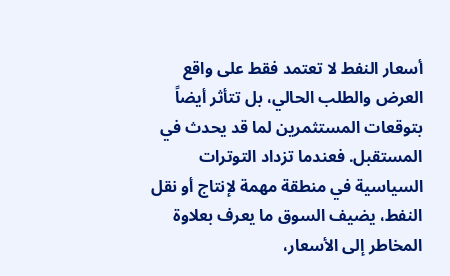أسعار النفط لا تعتمد فقط على واقع العرض والطلب الحالي، بل تتأثر أيضاً بتوقعات المستثمرين لما قد يحدث في المستقبل. فعندما تزداد التوترات السياسية في منطقة مهمة لإنتاج أو نقل النفط، يضيف السوق ما يعرف بعلاوة المخاطر إلى الأسعار،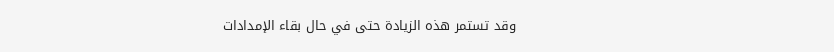وقد تستمر هذه الزيادة حتى في حال بقاء الإمدادات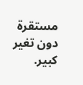مستقرة دون تغير كبير.